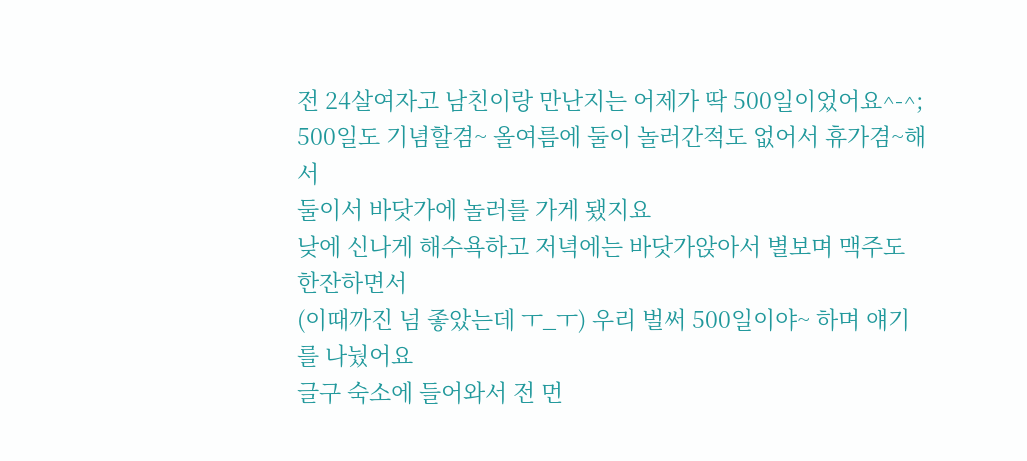전 24살여자고 남친이랑 만난지는 어제가 딱 500일이었어요^-^;
500일도 기념할겸~ 올여름에 둘이 놀러간적도 없어서 휴가겸~해서
둘이서 바닷가에 놀러를 가게 됐지요
낮에 신나게 해수욕하고 저녁에는 바닷가앉아서 별보며 맥주도 한잔하면서
(이때까진 넘 좋았는데 ㅜ_ㅜ) 우리 벌써 500일이야~ 하며 얘기를 나눴어요
글구 숙소에 들어와서 전 먼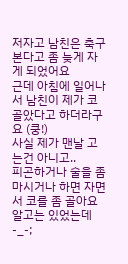저자고 남친은 축구본다고 좀 늦게 자게 되었어요
근데 아침에 일어나서 남친이 제가 코골았다고 하더라구요 (쿵!)
사실 제가 맨날 고는건 아니고..
피곤하거나 술을 좀 마시거나 하면 자면서 코를 좀 골아요 알고는 있었는데-_-;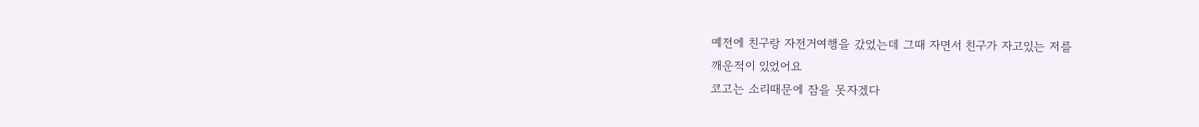예전에 친구랑 자전거여행을 갔었는데 그때 자면서 친구가 자고있는 저를
깨운적이 있었어요
코고는 소리때문에 잠을 못자겠다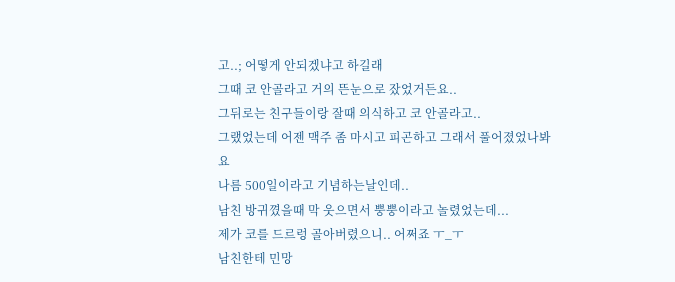고..; 어떻게 안되겠냐고 하길래
그때 코 안골라고 거의 뜬눈으로 잤었거든요..
그뒤로는 친구들이랑 잘때 의식하고 코 안골라고..
그랬었는데 어젠 맥주 좀 마시고 피곤하고 그래서 풀어졌었나봐요
나름 500일이라고 기념하는날인데..
남친 방귀꼈을때 막 웃으면서 뿡뿡이라고 놀렸었는데...
제가 코를 드르렁 골아버렸으니.. 어쩌죠 ㅜ_ㅜ
남친한테 민망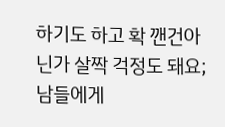하기도 하고 확 깬건아닌가 살짝 걱정도 돼요;
남들에게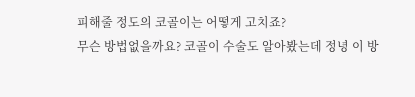피해줄 정도의 코골이는 어떻게 고치죠?
무슨 방법없을까요? 코골이 수술도 알아봤는데 정녕 이 방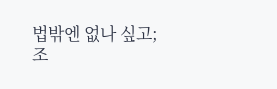법밖엔 없나 싶고;
조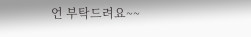언 부탁드려요~~